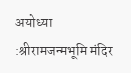अयोध्या :श्रीरामजन्मभूमि मंदिर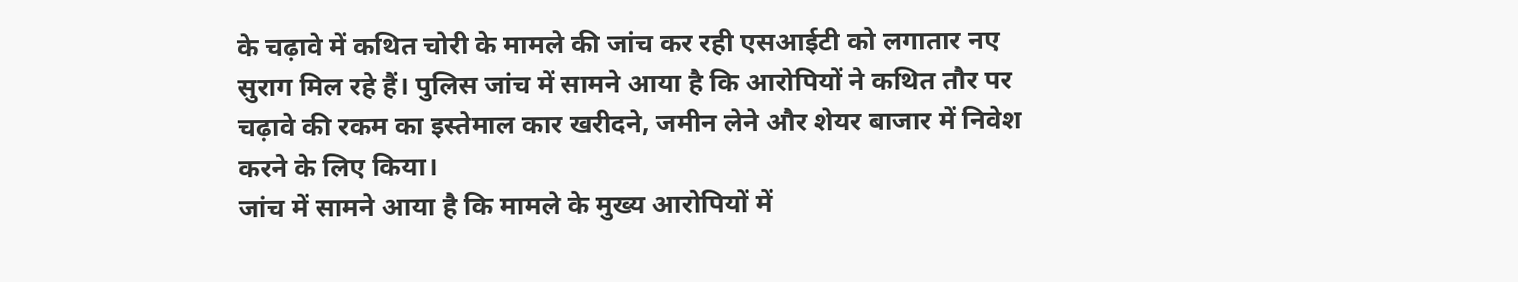के चढ़ावे में कथित चोरी के मामले की जांच कर रही एसआईटी को लगातार नए सुराग मिल रहे हैं। पुलिस जांच में सामने आया है कि आरोपियों ने कथित तौर पर चढ़ावे की रकम का इस्तेमाल कार खरीदने, जमीन लेने और शेयर बाजार में निवेश करने के लिए किया।
जांच में सामने आया है कि मामले के मुख्य आरोपियों में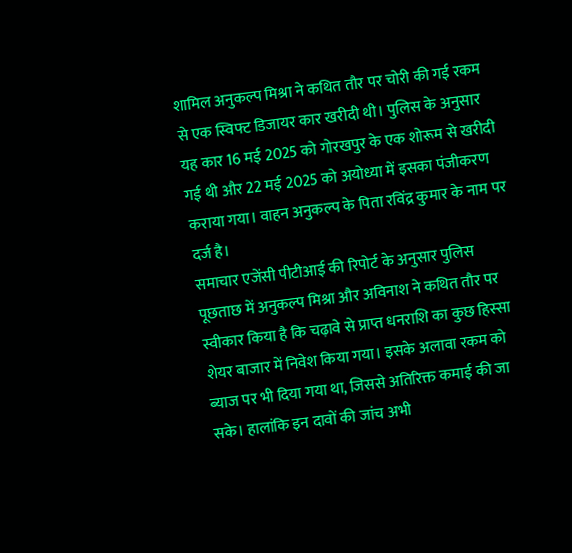शामिल अनुकल्प मिश्रा ने कथित तौर पर चोरी की गई रकम से एक स्विफ्ट डिजायर कार खरीदी थी। पुलिस के अनुसार यह कार 16 मई 2025 को गोरखपुर के एक शोरूम से खरीदी गई थी और 22 मई 2025 को अयोध्या में इसका पंजीकरण कराया गया। वाहन अनुकल्प के पिता रविंद्र कुमार के नाम पर दर्ज है।
समाचार एजेंसी पीटीआई की रिपोर्ट के अनुसार पुलिस पूछताछ में अनुकल्प मिश्रा और अविनाश ने कथित तौर पर स्वीकार किया है कि चढ़ावे से प्राप्त धनराशि का कुछ हिस्सा शेयर बाजार में निवेश किया गया। इसके अलावा रकम को ब्याज पर भी दिया गया था, जिससे अतिरिक्त कमाई की जा सके। हालांकि इन दावों की जांच अभी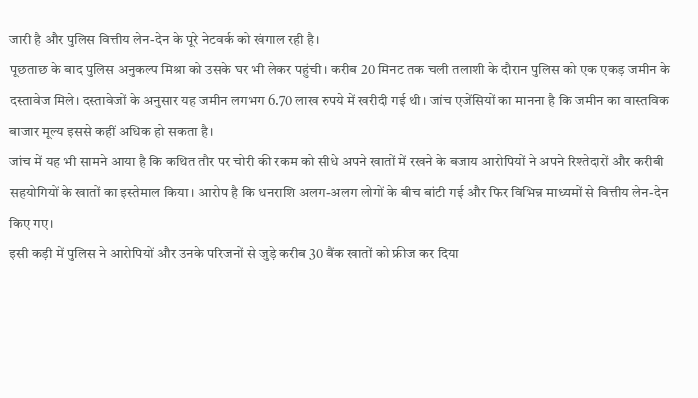जारी है और पुलिस वित्तीय लेन-देन के पूरे नेटवर्क को खंगाल रही है।
पूछताछ के बाद पुलिस अनुकल्प मिश्रा को उसके घर भी लेकर पहुंची। करीब 20 मिनट तक चली तलाशी के दौरान पुलिस को एक एकड़ जमीन के दस्तावेज मिले। दस्तावेजों के अनुसार यह जमीन लगभग 6.70 लाख रुपये में खरीदी गई थी। जांच एजेंसियों का मानना है कि जमीन का वास्तविक बाजार मूल्य इससे कहीं अधिक हो सकता है।
जांच में यह भी सामने आया है कि कथित तौर पर चोरी की रकम को सीधे अपने खातों में रखने के बजाय आरोपियों ने अपने रिश्तेदारों और करीबी सहयोगियों के खातों का इस्तेमाल किया। आरोप है कि धनराशि अलग-अलग लोगों के बीच बांटी गई और फिर विभिन्न माध्यमों से वित्तीय लेन-देन किए गए।
इसी कड़ी में पुलिस ने आरोपियों और उनके परिजनों से जुड़े करीब 30 बैंक खातों को फ्रीज कर दिया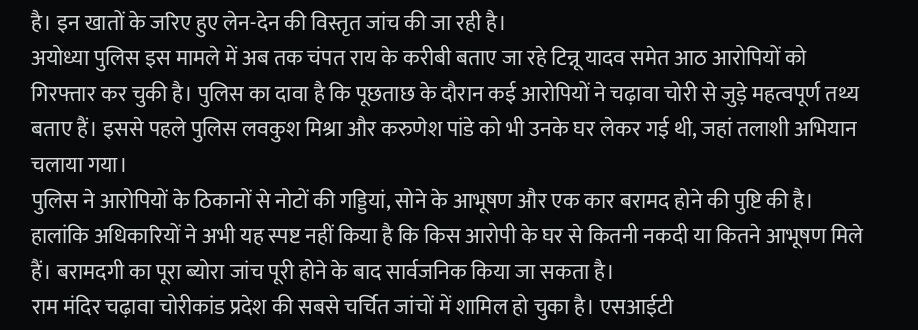है। इन खातों के जरिए हुए लेन-देन की विस्तृत जांच की जा रही है।
अयोध्या पुलिस इस मामले में अब तक चंपत राय के करीबी बताए जा रहे टिन्नू यादव समेत आठ आरोपियों को गिरफ्तार कर चुकी है। पुलिस का दावा है कि पूछताछ के दौरान कई आरोपियों ने चढ़ावा चोरी से जुड़े महत्वपूर्ण तथ्य बताए हैं। इससे पहले पुलिस लवकुश मिश्रा और करुणेश पांडे को भी उनके घर लेकर गई थी, जहां तलाशी अभियान चलाया गया।
पुलिस ने आरोपियों के ठिकानों से नोटों की गड्डियां, सोने के आभूषण और एक कार बरामद होने की पुष्टि की है। हालांकि अधिकारियों ने अभी यह स्पष्ट नहीं किया है कि किस आरोपी के घर से कितनी नकदी या कितने आभूषण मिले हैं। बरामदगी का पूरा ब्योरा जांच पूरी होने के बाद सार्वजनिक किया जा सकता है।
राम मंदिर चढ़ावा चोरीकांड प्रदेश की सबसे चर्चित जांचों में शामिल हो चुका है। एसआईटी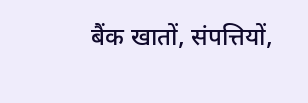बैंक खातों, संपत्तियों,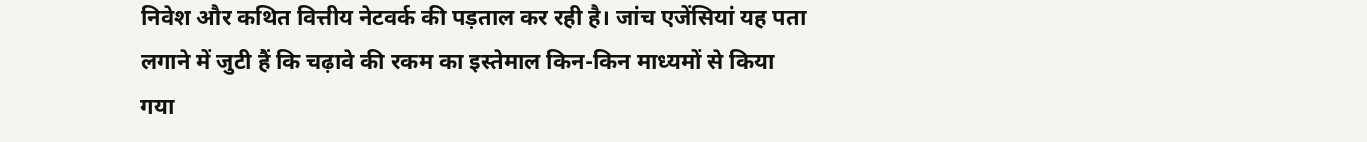निवेश और कथित वित्तीय नेटवर्क की पड़ताल कर रही है। जांच एजेंसियां यह पता लगाने में जुटी हैं कि चढ़ावे की रकम का इस्तेमाल किन-किन माध्यमों से किया गया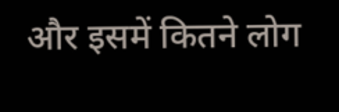और इसमें कितने लोग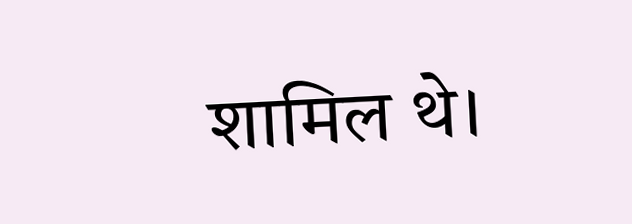शामिल थे।